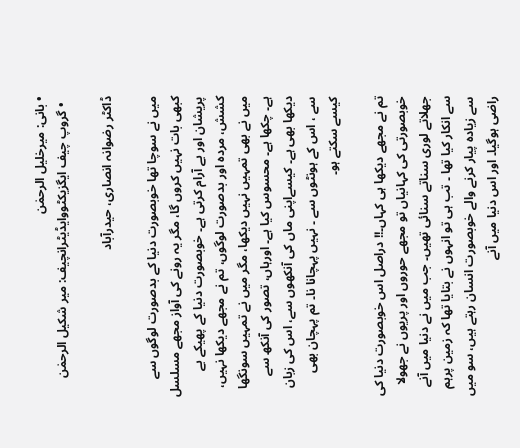• بانی: میرخلیل الرحمٰن
  • گروپ چیف ایگزیکٹووایڈیٹرانچیف: میر شکیل الرحمٰن

ڈاکٹر رضوانہ انصاری، حیدرآباد

میں نے سوچا تھا خوبصورت دنیا کے بدصورت لوگوں سے کبھی بات نہیں کروں گا، مگر یہ رونے کی آواز مجھے مسلسل پریشان اور بے آرام کرتی ہے۔ خوبصورت دنیا کے پھیکے بے کشش، مردہ اور بدصورت لوگوں، تم نے مجھے دیکھا نہیں، میں نے بھی تمہیں نہیں دیکھا، مگر میں نے تمہیں سونگھا ہے۔ چکھا ہے۔ محسوس کیا ہے۔ اورہاں، تصور کی آنکھ سے دیکھا بھی ہے۔ کیسےاپنی ماں کی آنکھوں سے، اس کی زبان سے ، اس کے ہونٹوں سے ۔ نہیں پہچانا نا۔ تم پہچان بھی کیسے سکتے ہو۔

تم نے مجھے دیکھا ہی کہاں۔!! دراصل اس خوبصورت دنیا کی خوبصورتی کی کہانیاں تو مجھے حوروں اور پریوں نے جھولا جھلاتے لوری سناتے سنائی تھیں۔ جب میں نے دنیا میں آنے سے انکار کیا تھا ۔ تب ہی تو انہوں نے بتایا تھا کہ زمین پرہم سے زیادہ پیار کرنے والے خوبصورت انسان رہتے ہیں، سو میں راضی ہوگیا۔ اور اس دنیا میں آنے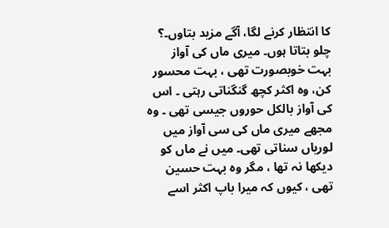کا انتظار کرنے لگا، آگے مزید بتاوں۔؟ چلو بتاتا ہوں۔ میری ماں کی آواز بہت خوبصورت تھی ، بہت محسور کن، وہ اکثر کچھ گنگناتی رہتی ۔ اس کی آواز بالکل حوروں جیسی تھی ۔ وہ مجھے میری ماں کی سی آواز میں لوریاں سناتی تھی۔ میں نے ماں کو دیکھا نہ تھا ، مگر وہ بہت حسین تھی ، کیوں کہ میرا باپ اکثر اسے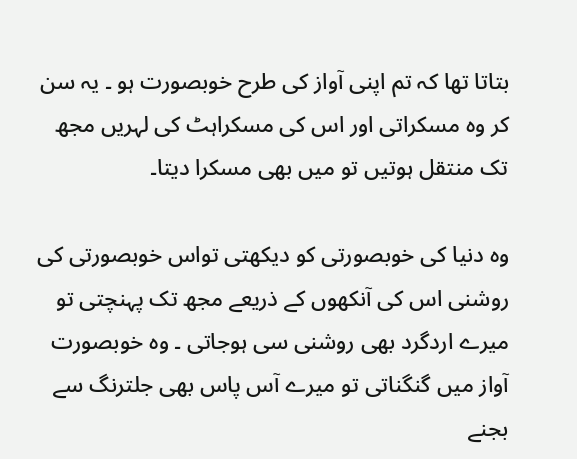بتاتا تھا کہ تم اپنی آواز کی طرح خوبصورت ہو ۔ یہ سن کر وہ مسکراتی اور اس کی مسکراہٹ کی لہریں مجھ تک منتقل ہوتیں تو میں بھی مسکرا دیتا۔

وہ دنیا کی خوبصورتی کو دیکھتی تواس خوبصورتی کی روشنی اس کی آنکھوں کے ذریعے مجھ تک پہنچتی تو میرے اردگرد بھی روشنی سی ہوجاتی ۔ وہ خوبصورت آواز میں گنگناتی تو میرے آس پاس بھی جلترنگ سے بجنے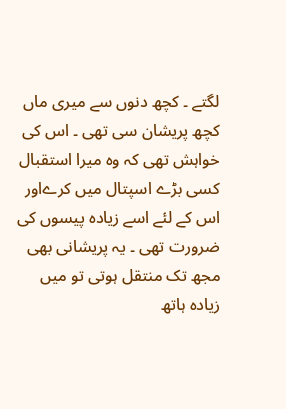لگتے ۔ کچھ دنوں سے میری ماں کچھ پریشان سی تھی ۔ اس کی خواہش تھی کہ وہ میرا استقبال کسی بڑے اسپتال میں کرےاور اس کے لئے اسے زیادہ پیسوں کی ضرورت تھی ۔ یہ پریشانی بھی مجھ تک منتقل ہوتی تو میں زیادہ ہاتھ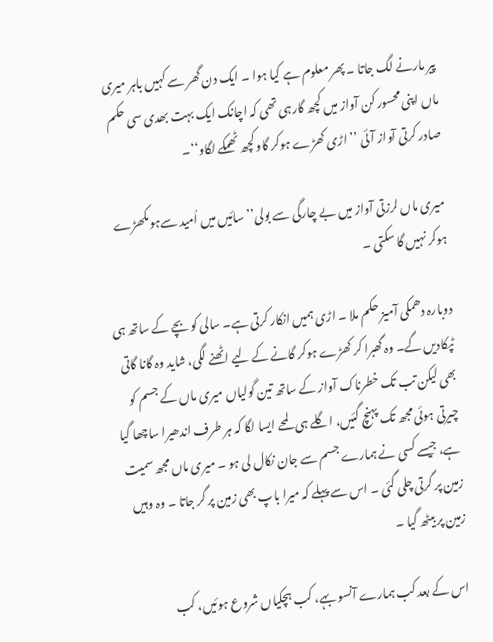پیر مارنے لگ جاتا ۔ پھر معلوم ہے کیا ہوا ۔ ایک دن گھر سے کہیں باہر میری ماں اپنی محسور کن آواز میں کچھ گارہی تھی کہ اچانک ایک بہت بھدی سی حکم صادر کرتی آواز آئی ’’ اڑی کھڑے ہوکر گاو کچھ ٹھمکے لگاو‘‘۔

میری ماں لرزتی آواز میں بے چارگی سے بولی’’ سائیں میں اُمید سےہوںکھڑے ہوکر نہیں گا سکتی ۔

دوبارہ دھمکی آمیز حکم ملا ۔ اڑی ہمیں انکار کرتی ہے۔ سالی کو بچے کے ساتھ ہی ٹپکادیں گے۔ وہ گھبرا کر کھڑے ہوکر گانے کے لیے اٹھنے لگی، شاید وہ گانا گاتی بھی لیکن تب تک خطرناک آواز کے ساتھ تین گولیاں میری ماں کے جسم کو چیرتی ہوئی مجھ تک پہنچ گئیں، اگلے ہی لمحے ایسا لگا کہ ہر طرف اندھیرا ساچھا گیا ہے، جیسے کسی نے ہمارے جسم سے جان نکال لی ہو ۔ میری ماں مجھ سمیت زمین پر گرتی چلی گئی ۔ اس سے پہلے کہ میرا باپ بھی زمین پر گر جاتا ۔ وہ وہیں زمین پر بیٹھ گیا ۔

اس کے بعد کب ہمارے آنسو بہے، کب ہچکیاں شروع ہوئیں، کب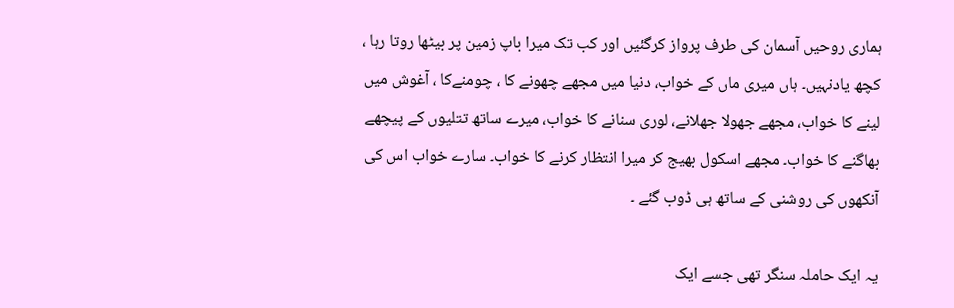ہماری روحیں آسمان کی طرف پرواز کرگئیں اور کب تک میرا باپ زمین پر بیٹھا روتا رہا ، کچھ یادنہیں۔ ہاں میری ماں کے خواب، دنیا میں مجھے چھونے کا ، چومنےکا ، آغوش میں لینے کا خواب، مجھے جھولا جھلانے، لوری سنانے کا خواب، میرے ساتھ تتلیوں کے پیچھے بھاگنے کا خواب۔ مجھے اسکول بھیج کر میرا انتظار کرنے کا خواب۔ سارے خواب اس کی آنکھوں کی روشنی کے ساتھ ہی ڈوب گئے ۔

یہ ایک حاملہ سنگر تھی جسے ایک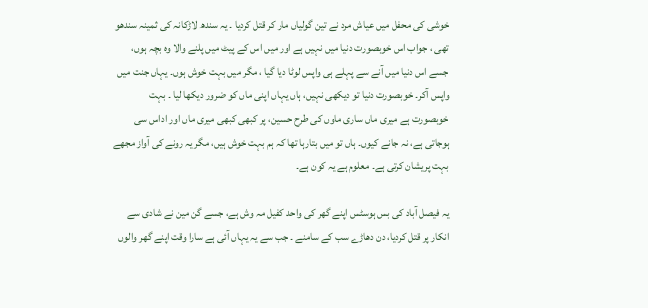خوشی کی محفل میں عیاش مرد نے تین گولیاں مار کر قتل کردیا ۔ یہ سندھ لاڑکانہ کی ثمینہ سندھو تھی ، جواب اس خوبصورت دنیا میں نہیں ہے اور میں اس کے پیٹ میں پلنے والا وہ بچہ ہوں، جسے اس دنیا میں آنے سے پہلے ہی واپس لوٹا دیا گیا ، مگر میں بہت خوش ہوں۔ یہاں جنت میں واپس آکر۔ خوبصورت دنیا تو دیکھی نہیں، ہاں یہاں اپنی ماں کو ضرور دیکھا لیا ۔ بہت خوبصورت ہے میری ماں ساری ماوں کی طرح حسین، پر کبھی کبھی میری ماں اور اداس سی ہوجاتی ہے، نہ جانے کیوں۔ ہاں تو میں بتارہا تھا کہ ہم بہت خوش ہیں، مگر یہ رونے کی آواز مجھے بہت پریشان کرتی ہے۔ معلوم ہے یہ کون ہے۔

یہ فیصل آباد کی بس ہوسٹس اپنے گھر کی واحد کفیل مہ وش ہے، جسے گن مین نے شادی سے انکار پر قتل کردیا، دن دھاڑے سب کے سامنے ۔ جب سے یہ یہاں آئی ہے سارا وقت اپنے گھر والوں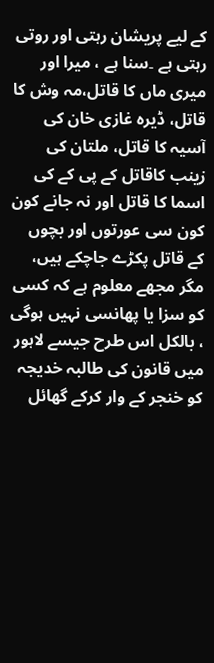کے لیے پریشان رہتی اور روتی رہتی ہے ۔سنا ہے ، میرا اور میری ماں کا قاتل،مہ وش کا قاتل، ڈیرہ غازی خان کی آسیہ کا قاتل، ملتان کی زینب کاقاتل کے پی کے کی اسما کا قاتل اور نہ جانے کون کون سی عورتوں اور بچوں کے قاتل پکڑے جاچکے ہیں، مگر مجھے معلوم ہے کہ کسی کو سزا یا پھانسی نہیں ہوگی ، بالکل اس طرح جیسے لاہور میں قانون کی طالبہ خدیجہ کو خنجر کے وار کرکے گھائل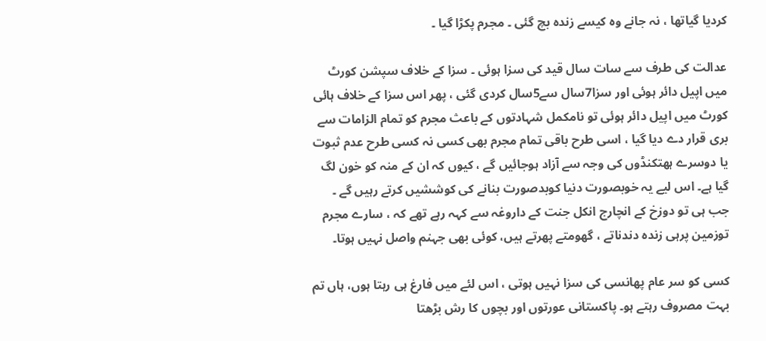کردیا گیاتھا ، نہ جانے وہ کیسے زندہ بچ گئی ۔ مجرم پکڑا گیا ۔

عدالت کی طرف سے سات سال قید کی سزا ہوئی ۔ سزا کے خلاف سپشن کورٹ میں اپیل دائر ہوئی اور سزا7سال سے5سال کردی گئی ، پھر اس سزا کے خلاف ہائی کورٹ میں اپیل دائر ہوئی تو نامکمل شہادتوں کے باعث مجرم کو تمام الزامات سے بری قرار دے دیا گیا ، اسی طرح باقی تمام مجرم بھی کسی نہ کسی طرح عدم ثبوت یا دوسرے ہھتکنڈوں کی وجہ سے آزاد ہوجائیں گے ، کیوں کہ ان کے منہ کو خون لگ گیا ہے۔ اس لیے یہ خوبصورت دنیا کوبدصورت بنانے کی کوششیں کرتے رہیں گے ۔ جب ہی تو دوزخ کے انچارج انکل جنت کے داروغہ سے کہہ رہے تھے کہ ، سارے مجرم توزمین پرہی زندہ دندناتے ، گھومتے پھرتے ہیں، کوئی بھی جہنم واصل نہیں ہوتا۔

کسی کو سر عام پھانسی کی سزا نہیں ہوتی ، اس لئے میں فارغ ہی رہتا ہوں، ہاں تم بہت مصروف رہتے ہو۔ پاکستانی عورتوں اور بچوں کا رش بڑھتا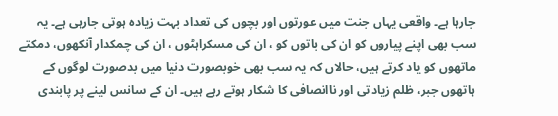جارہا ہے۔ واقعی یہاں جنت میں عورتوں اور بچوں کی تعداد بہت زیادہ ہوتی جارہی ہے۔ یہ سب بھی اپنے پیاروں کو ان کی باتوں کو ، ان کی مسکراہٹوں ، ان کی چمکدار آنکھوں، دمکتے ماتھوں کو یاد کرتے ہیں، حالاں کہ یہ سب بھی خوبصورت دنیا میں بدصورت لوگوں کے ہاتھوں جبر، ظلم زیادتی اور ناانصافی کا شکار ہوتے رہے ہیں۔ ان کے سانس لینے پر پابندی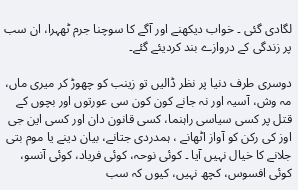لگادی گئی ۔ خواب دیکھنے اور آگے کا سوچنا جرم ٹھہرا، ان سب پر زندگی کے دروازے بند کردیئے گئے۔

دوسری طرف دنیا پر نظر ڈالیں تو زینب کو چھوڑ کر میری ماں، مہ وش، آسیہ اور نہ جانے کون کون سی عورتوں اور بچوں کے قتل پر کسی سیاسی راہنما، کسی قانون دان اور کسی این جی اوز کی رکن کو آواز اٹھانے ، ہمدردی جتانے، بیان دینے یا موم بتی جلانے کا خیال نہیں آیا ۔ کوئی نوحہ، کوئی فریاد، کوئی آنسو، کوئی افسوس، کچھ نہیں، کیوں کہ سب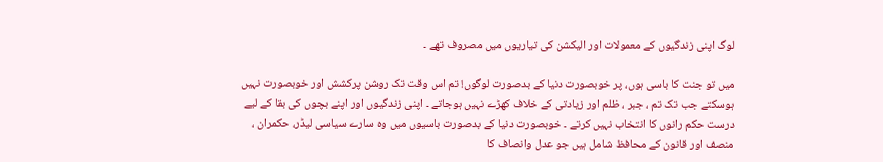لوگ اپنی زندگیوں کے معمولات اور الیکشن کی تیاریوں میں مصروف تھے ۔

میں تو جنت کا باسی ہوں، پر خوبصورت دنیا کے بدصورت لوگوں! تم اس وقت تک روشن پرکشش اور خوبصورت نہیں ہوسکتے جب تک تم ، جبر ، ظلم اور زیادتی کے خلاف کھڑے نہیں ہوجاتے ۔ اپنی زندگیوں اور اپنے بچوں کی بقا کے لیے درست حکم رانوں کا انتخاب نہیں کرتے ۔ خوبصورت دنیا کے بدصورت باسیوں میں وہ سارے سیاسی لیڈر، حکمران ، منصف اور قانون کے محافظ شامل ہیں جو عدل وانصاف کا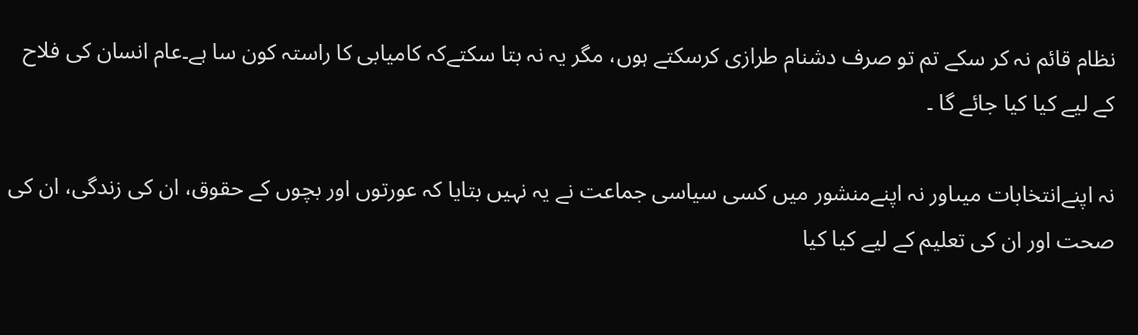نظام قائم نہ کر سکے تم تو صرف دشنام طرازی کرسکتے ہوں، مگر یہ نہ بتا سکتےکہ کامیابی کا راستہ کون سا ہے۔عام انسان کی فلاح کے لیے کیا کیا جائے گا ۔

نہ اپنےانتخابات میںاور نہ اپنےمنشور میں کسی سیاسی جماعت نے یہ نہیں بتایا کہ عورتوں اور بچوں کے حقوق، ان کی زندگی، ان کی صحت اور ان کی تعلیم کے لیے کیا کیا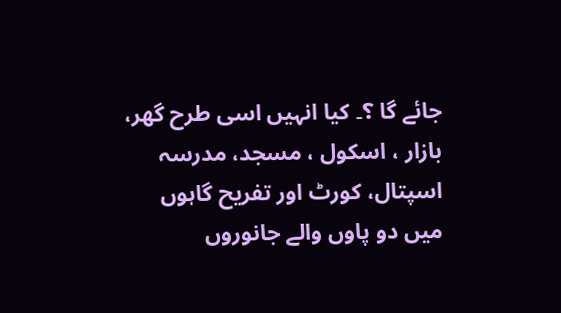جائے گا ؟۔ کیا انہیں اسی طرح گھر، بازار ، اسکول ، مسجد، مدرسہ اسپتال، کورٹ اور تفریح گاہوں میں دو پاوں والے جانوروں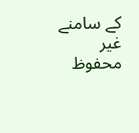کے سامنے غیر محفوظ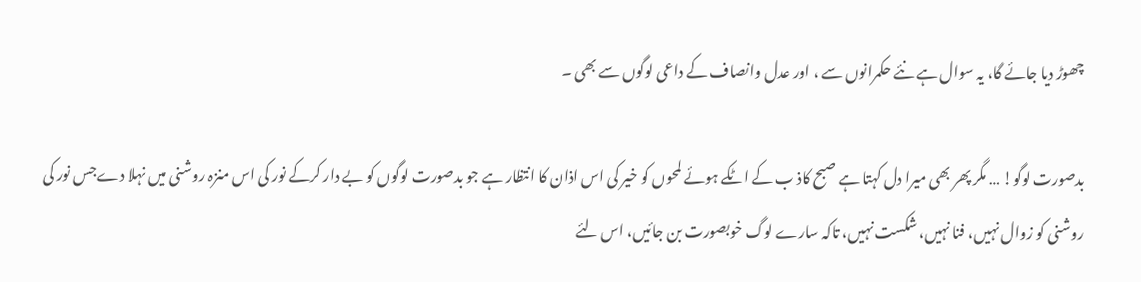چھوڑ دیا جائے گا، یہ سوال ہے نئے حکمرانوں سے ، اور عدل وانصاف کے داعی لوگوں سے بھی ۔

بدصورت لوگو! … مگر پھر بھی میرا دل کہتا ہے صبح کاذ ب کے اٹکے ہوئے لمحوں کو خیر کی اس اذان کا انتظار ہے جو بدصورت لوگوں کو بے دار کرکے نور کی اس منزہ روشنی میں نہلا دےجس نور کی روشنی کو زوال نہیں، فنا نہیں، شکست نہیں، تاکہ سارے لوگ خوبصورت بن جائیں، اس لئے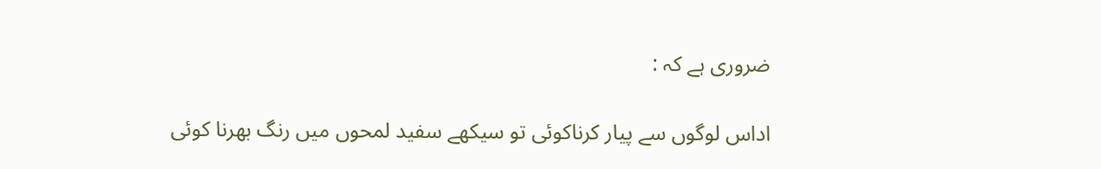ضروری ہے کہ :

اداس لوگوں سے پیار کرناکوئی تو سیکھے سفید لمحوں میں رنگ بھرنا کوئی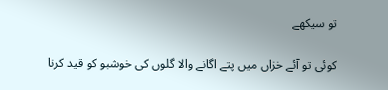تو سیکھے

کوئی تو آئے خزاں میں پتے اگانے والا گلوں کی خوشبو کو قید کرنا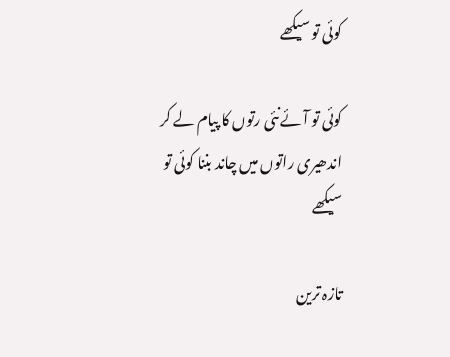کوئی تو سیکھے

کوئی تو آئےنئی رتوں کا پیام لے کر اندھیری راتوں میں چاند بننا کوئی تو سیکھے

تازہ ترین